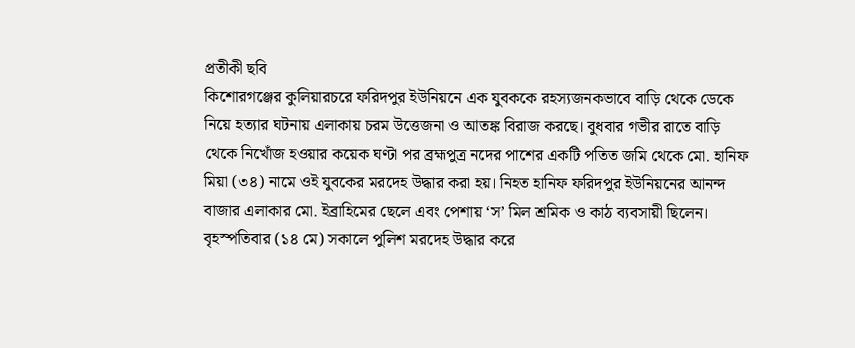প্রতীকী ছবি
কিশোরগঞ্জের কুলিয়ারচরে ফরিদপুর ইউনিয়নে এক যুবককে রহস্যজনকভাবে বাড়ি থেকে ডেকে নিয়ে হত্যার ঘটনায় এলাকায় চরম উত্তেজনা ও আতঙ্ক বিরাজ করছে। বুধবার গভীর রাতে বাড়ি থেকে নিখোঁজ হওয়ার কয়েক ঘণ্টা পর ব্রহ্মপুত্র নদের পাশের একটি পতিত জমি থেকে মো. হানিফ মিয়া (৩৪) নামে ওই যুবকের মরদেহ উদ্ধার করা হয়। নিহত হানিফ ফরিদপুর ইউনিয়নের আনন্দ বাজার এলাকার মো. ইব্রাহিমের ছেলে এবং পেশায় ‘স’ মিল শ্রমিক ও কাঠ ব্যবসায়ী ছিলেন। বৃহস্পতিবার (১৪ মে) সকালে পুলিশ মরদেহ উদ্ধার করে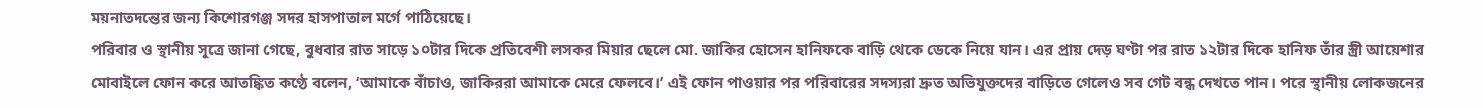ময়নাতদন্তের জন্য কিশোরগঞ্জ সদর হাসপাতাল মর্গে পাঠিয়েছে।
পরিবার ও স্থানীয় সূত্রে জানা গেছে, বুধবার রাত সাড়ে ১০টার দিকে প্রতিবেশী লসকর মিয়ার ছেলে মো. জাকির হোসেন হানিফকে বাড়ি থেকে ডেকে নিয়ে যান। এর প্রায় দেড় ঘণ্টা পর রাত ১২টার দিকে হানিফ তাঁর স্ত্রী আয়েশার মোবাইলে ফোন করে আতঙ্কিত কণ্ঠে বলেন, ‘আমাকে বাঁচাও, জাকিররা আমাকে মেরে ফেলবে।’ এই ফোন পাওয়ার পর পরিবারের সদস্যরা দ্রুত অভিযুক্তদের বাড়িতে গেলেও সব গেট বন্ধ দেখতে পান। পরে স্থানীয় লোকজনের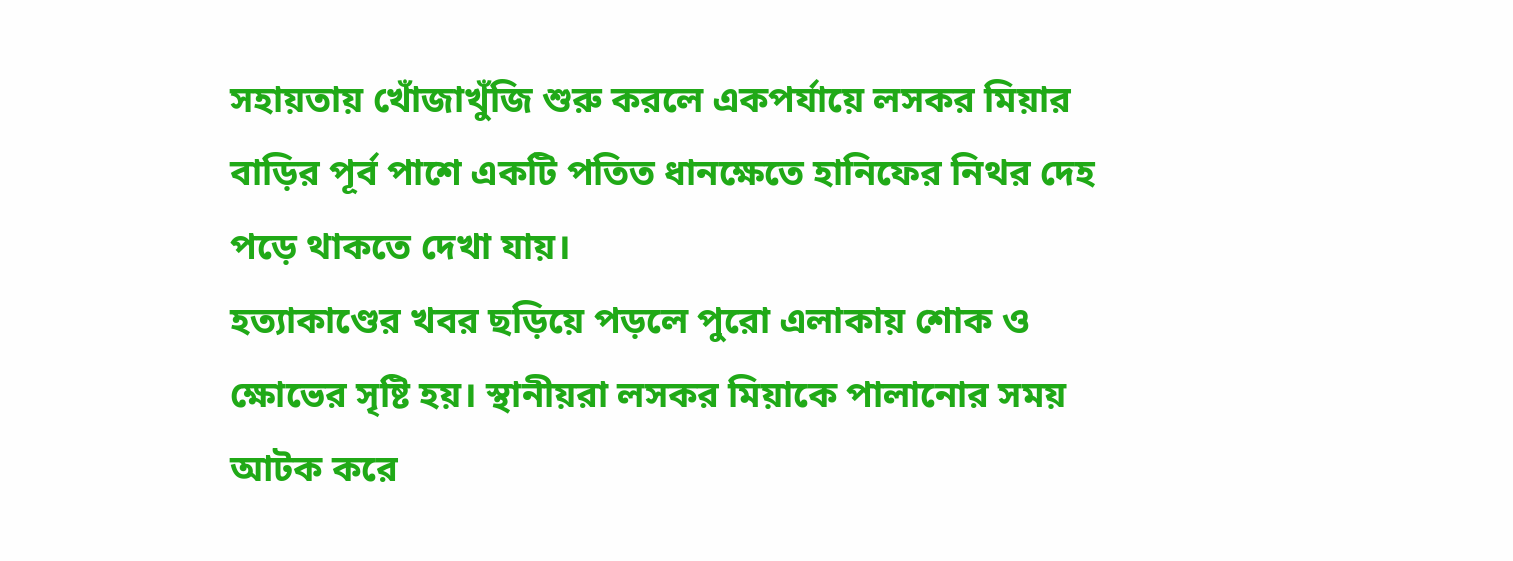সহায়তায় খোঁজাখুঁজি শুরু করলে একপর্যায়ে লসকর মিয়ার বাড়ির পূর্ব পাশে একটি পতিত ধানক্ষেতে হানিফের নিথর দেহ পড়ে থাকতে দেখা যায়।
হত্যাকাণ্ডের খবর ছড়িয়ে পড়লে পুরো এলাকায় শোক ও ক্ষোভের সৃষ্টি হয়। স্থানীয়রা লসকর মিয়াকে পালানোর সময় আটক করে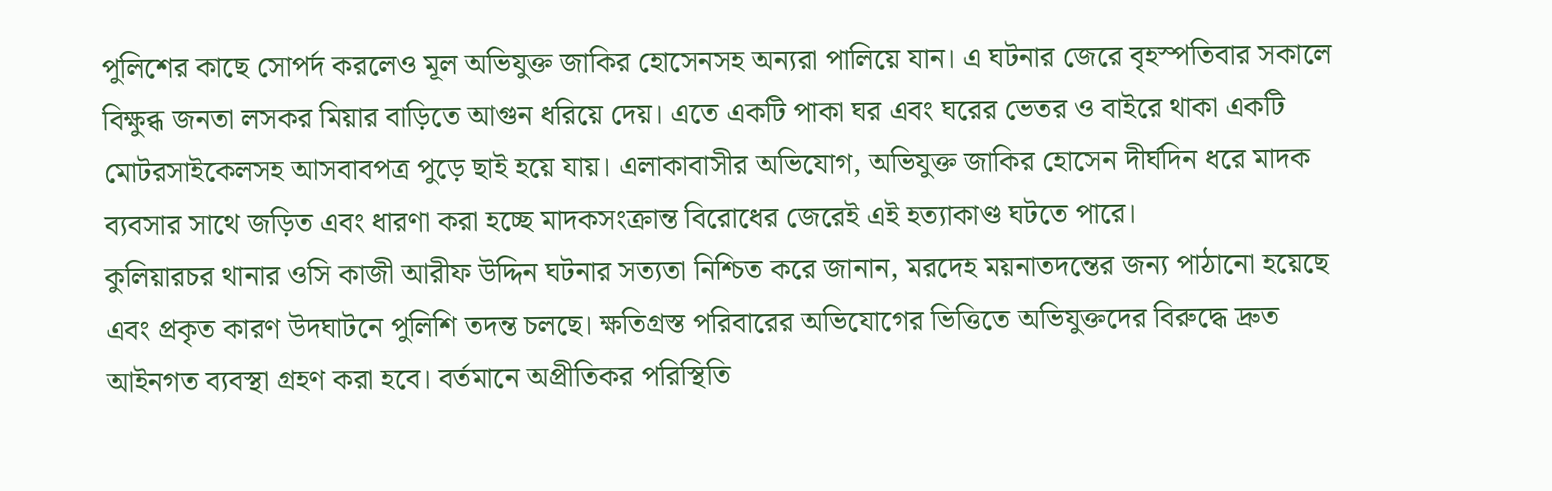পুলিশের কাছে সোপর্দ করলেও মূল অভিযুক্ত জাকির হোসেনসহ অন্যরা পালিয়ে যান। এ ঘটনার জেরে বৃহস্পতিবার সকালে বিক্ষুব্ধ জনতা লসকর মিয়ার বাড়িতে আগুন ধরিয়ে দেয়। এতে একটি পাকা ঘর এবং ঘরের ভেতর ও বাইরে থাকা একটি মোটরসাইকেলসহ আসবাবপত্র পুড়ে ছাই হয়ে যায়। এলাকাবাসীর অভিযোগ, অভিযুক্ত জাকির হোসেন দীর্ঘদিন ধরে মাদক ব্যবসার সাথে জড়িত এবং ধারণা করা হচ্ছে মাদকসংক্রান্ত বিরোধের জেরেই এই হত্যাকাণ্ড ঘটতে পারে।
কুলিয়ারচর থানার ওসি কাজী আরীফ উদ্দিন ঘটনার সত্যতা নিশ্চিত করে জানান, মরদেহ ময়নাতদন্তের জন্য পাঠানো হয়েছে এবং প্রকৃত কারণ উদঘাটনে পুলিশি তদন্ত চলছে। ক্ষতিগ্রস্ত পরিবারের অভিযোগের ভিত্তিতে অভিযুক্তদের বিরুদ্ধে দ্রুত আইনগত ব্যবস্থা গ্রহণ করা হবে। বর্তমানে অপ্রীতিকর পরিস্থিতি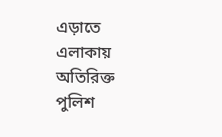এড়াতে এলাকায় অতিরিক্ত পুলিশ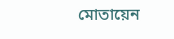মোতায়েন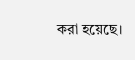করা হয়েছে।